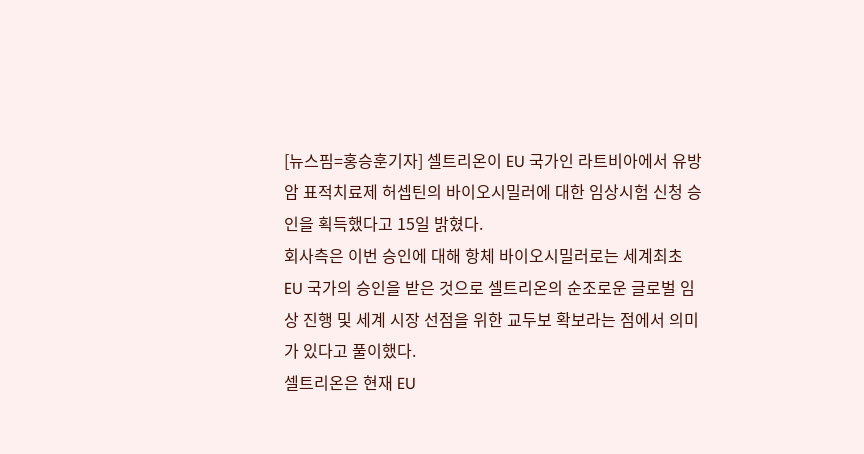[뉴스핌=홍승훈기자] 셀트리온이 EU 국가인 라트비아에서 유방암 표적치료제 허셉틴의 바이오시밀러에 대한 임상시험 신청 승인을 획득했다고 15일 밝혔다.
회사측은 이번 승인에 대해 항체 바이오시밀러로는 세계최초 EU 국가의 승인을 받은 것으로 셀트리온의 순조로운 글로벌 임상 진행 및 세계 시장 선점을 위한 교두보 확보라는 점에서 의미가 있다고 풀이했다.
셀트리온은 현재 EU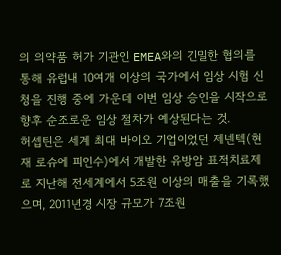의 의약품 허가 기관인 EMEA와의 긴밀한 협의를 통해 유럽내 10여개 이상의 국가에서 임상 시험 신청을 진행 중에 가운데 이번 임상 승인을 시작으로 향후 순조로운 임상 절차가 예상된다는 것.
허셉틴은 세계 최대 바이오 기업이었던 제넨텍(현재 로슈에 피인수)에서 개발한 유방암 표적치료제로 지난해 전세계에서 5조원 이상의 매출을 기록했으며, 2011년경 시장 규모가 7조원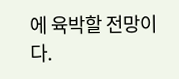에 육박할 전망이다.